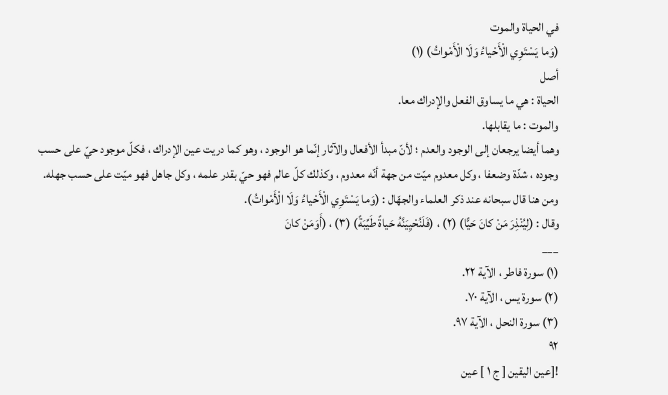في الحياة والموت
(وَما يَسْتَوِي الْأَحْياءُ وَلَا الْأَمْواتُ) (١)
أصل
الحياة : هي ما يساوق الفعل والإدراك معا.
والموت : ما يقابلها.
وهما أيضا يرجعان إلى الوجود والعدم ؛ لأنّ مبدأ الأفعال والآثار إنّما هو الوجود ، وهو كما دريت عين الإدراك ، فكلّ موجود حيّ على حسب وجوده ، شدّة وضعفا ، وكل معدوم ميّت من جهة أنّه معدوم ، وكذلك كلّ عالم فهو حيّ بقدر علمه ، وكل جاهل فهو ميّت على حسب جهله.
ومن هنا قال سبحانه عند ذكر العلماء والجهّال : (وَما يَسْتَوِي الْأَحْياءُ وَلَا الْأَمْواتُ).
وقال : (لِيُنْذِرَ مَنْ كانَ حَيًّا) (٢) ، (فَلَنُحْيِيَنَّهُ حَياةً طَيِّبَةً) (٣) ، (أَوَمَنْ كانَ
___
(١) سورة فاطر ، الآية ٢٢.
(٢) سورة يس ، الآية ٧٠.
(٣) سورة النحل ، الآية ٩٧.
٩٢
![عين اليقين [ ج ١ ] عين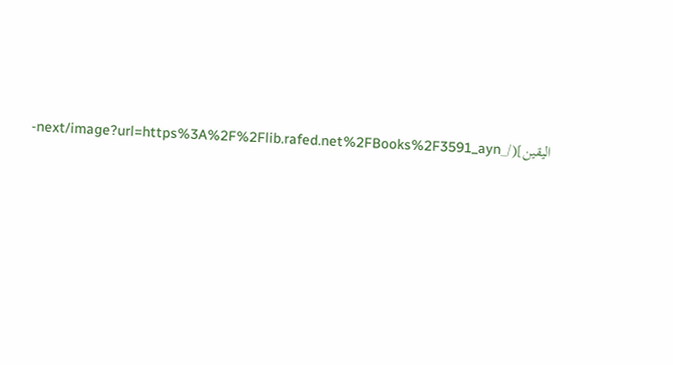اليقين](/_next/image?url=https%3A%2F%2Flib.rafed.net%2FBooks%2F3591_ayn-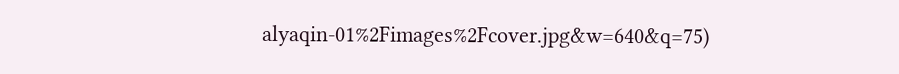alyaqin-01%2Fimages%2Fcover.jpg&w=640&q=75)